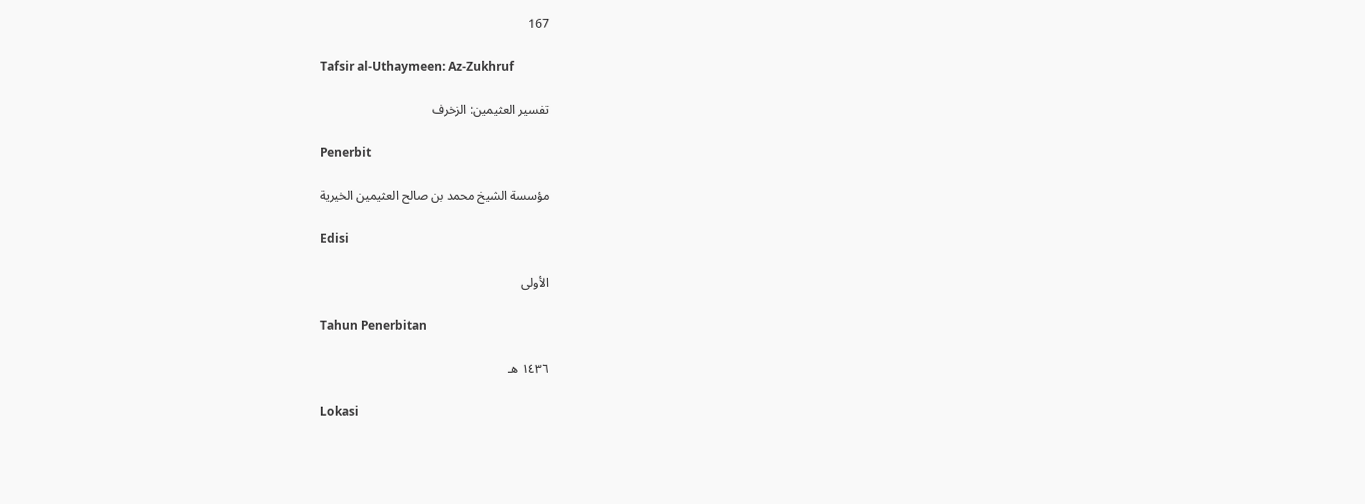167

Tafsir al-Uthaymeen: Az-Zukhruf

تفسير العثيمين: الزخرف

Penerbit

مؤسسة الشيخ محمد بن صالح العثيمين الخيرية

Edisi

الأولى

Tahun Penerbitan

١٤٣٦ هـ

Lokasi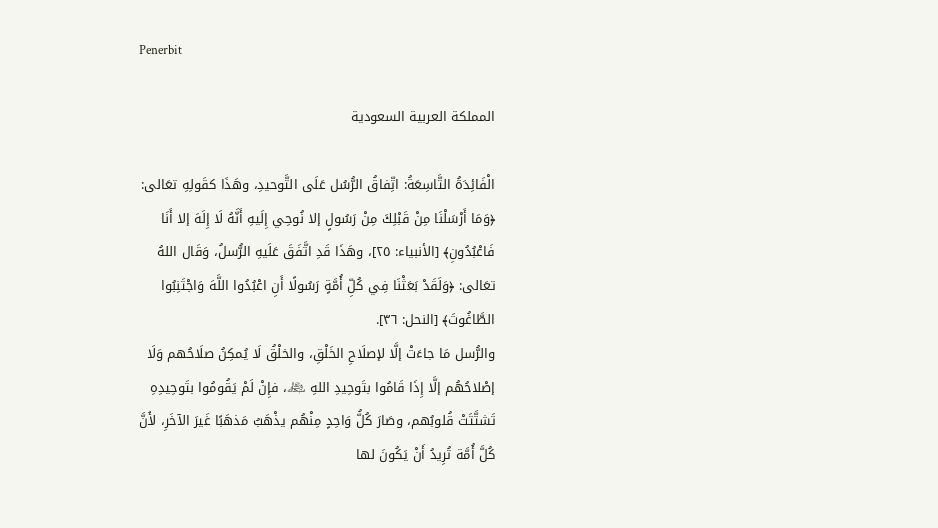Penerbit

المملكة العربية السعودية

الْفَائِدَةُ التَّاسِعَةُ: اتِّفاقُ الرُّسُل عَلَى التَّوحيدِ، وهَذَا كقَولِهِ تعَالى: ﴿وَمَا أَرْسَلْنَا مِنْ قَبْلِكَ مِنْ رَسُولٍ إلا نُوحِي إِلَيهِ أَنَّهُ لَا إِلَهَ إلا أَنَا فَاعْبُدُونِ﴾ [الأنبياء: ٢٥]، وهَذَا قَدِ اتَّفَقَ عَلَيهِ الرُّسلُ، وَقَال اللهُ تعَالى: ﴿وَلَقَدْ بَعَثْنَا فِي كُلِّ أُمَّةٍ رَسُولًا أَنِ اعْبُدُوا اللَّهَ وَاجْتَنِبُوا الطَّاغُوتَ﴾ [النحل: ٣٦].
والرُّسل مَا جاءَتْ إلَّا لإصلَاحِ الخَلْقِ، والخلْقُ لَا يُمكِنُ صلَاحُهم وَلَا إصْلاحُهُم إلَّا إِذَا قَامُوا بتَوحِيدِ اللهِ ﷾، فإِنْ لَمْ يَقُومُوا بتَوحِيدِهِ تَشتَّتَتْ قُلوبُهم، وصَارَ كُلُّ وَاحِدٍ مِنْهُم يذْهَبُ مَذهَبًا غَيرَ الآخَرِ، لأَنَّ كُلَّ أُمَّة تُرِيدُ أَنْ يَكُونَ لها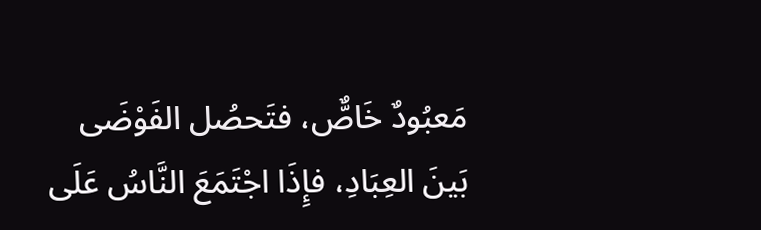مَعبُودٌ خَاصٌّ، فتَحصُل الفَوْضَى بَينَ العِبَادِ، فإِذَا اجْتَمَعَ النَّاسُ عَلَى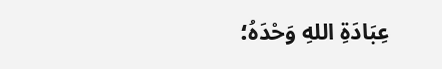عِبَادَةِ اللهِ وَحْدَهُ؛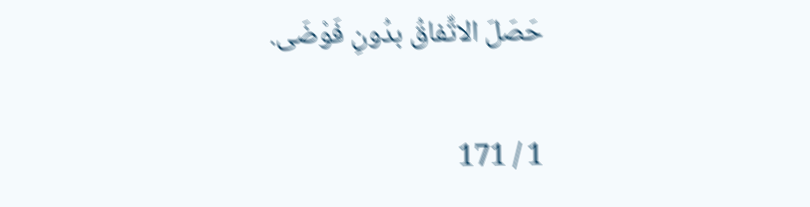حَصَلَ الاتِّفاقُ بدُونِ فَوْضَى.

1 / 171